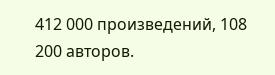412 000 произведений, 108 200 авторов.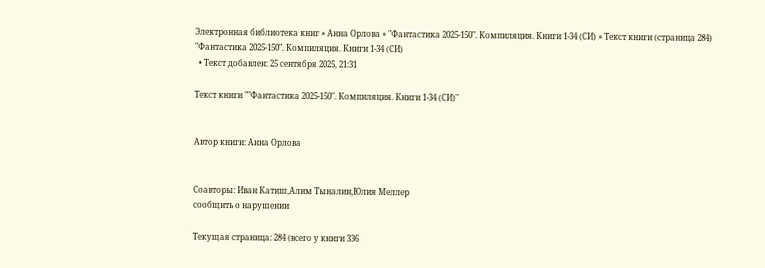Электронная библиотека книг » Анна Орлова » "Фантастика 2025-150". Компиляция. Книги 1-34 (СИ) » Текст книги (страница 284)
"Фантастика 2025-150". Компиляция. Книги 1-34 (СИ)
  • Текст добавлен: 25 сентября 2025, 21:31

Текст книги ""Фантастика 2025-150". Компиляция. Книги 1-34 (СИ)"


Автор книги: Анна Орлова


Соавторы: Иван Катиш,Алим Тыналин,Юлия Меллер
сообщить о нарушении

Текущая страница: 284 (всего у книги 336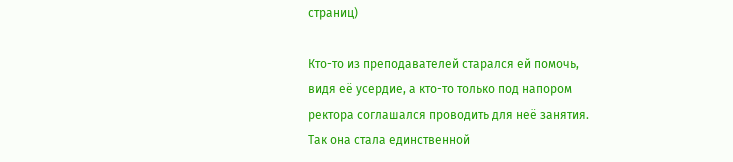страниц)

Кто-то из преподавателей старался ей помочь, видя её усердие, а кто-то только под напором ректора соглашался проводить для неё занятия. Так она стала единственной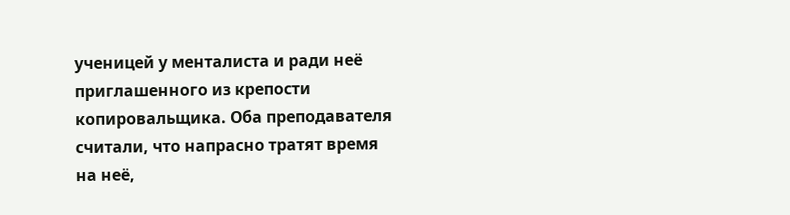ученицей у менталиста и ради неё приглашенного из крепости копировальщика. Оба преподавателя считали, что напрасно тратят время на неё,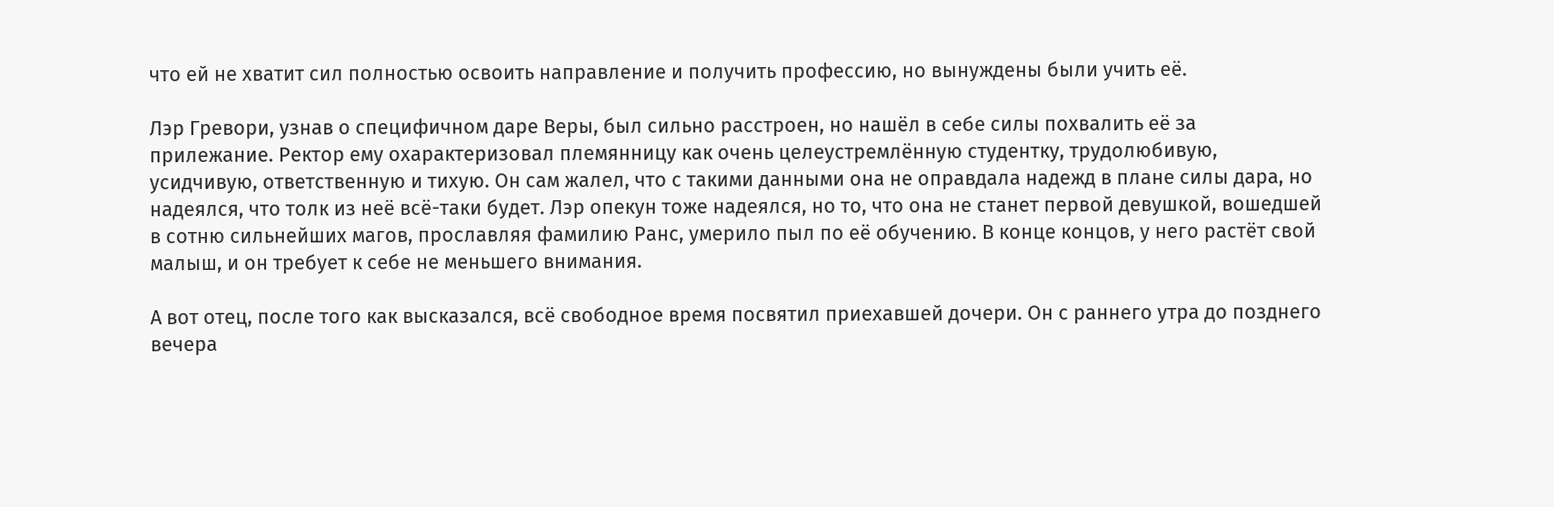что ей не хватит сил полностью освоить направление и получить профессию, но вынуждены были учить её.

Лэр Гревори, узнав о специфичном даре Веры, был сильно расстроен, но нашёл в себе силы похвалить её за прилежание. Ректор ему охарактеризовал племянницу как очень целеустремлённую студентку, трудолюбивую, усидчивую, ответственную и тихую. Он сам жалел, что с такими данными она не оправдала надежд в плане силы дара, но надеялся, что толк из неё всё-таки будет. Лэр опекун тоже надеялся, но то, что она не станет первой девушкой, вошедшей в сотню сильнейших магов, прославляя фамилию Ранс, умерило пыл по её обучению. В конце концов, у него растёт свой малыш, и он требует к себе не меньшего внимания.

А вот отец, после того как высказался, всё свободное время посвятил приехавшей дочери. Он с раннего утра до позднего вечера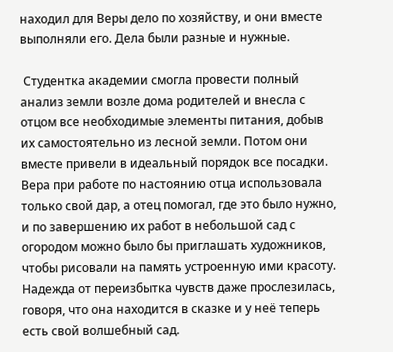находил для Веры дело по хозяйству, и они вместе выполняли его. Дела были разные и нужные.

 Студентка академии смогла провести полный анализ земли возле дома родителей и внесла с отцом все необходимые элементы питания, добыв их самостоятельно из лесной земли. Потом они вместе привели в идеальный порядок все посадки. Вера при работе по настоянию отца использовала только свой дар, а отец помогал, где это было нужно, и по завершению их работ в небольшой сад с огородом можно было бы приглашать художников, чтобы рисовали на память устроенную ими красоту. Надежда от переизбытка чувств даже прослезилась, говоря, что она находится в сказке и у неё теперь есть свой волшебный сад.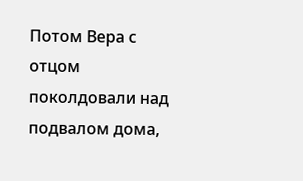Потом Вера с отцом поколдовали над подвалом дома,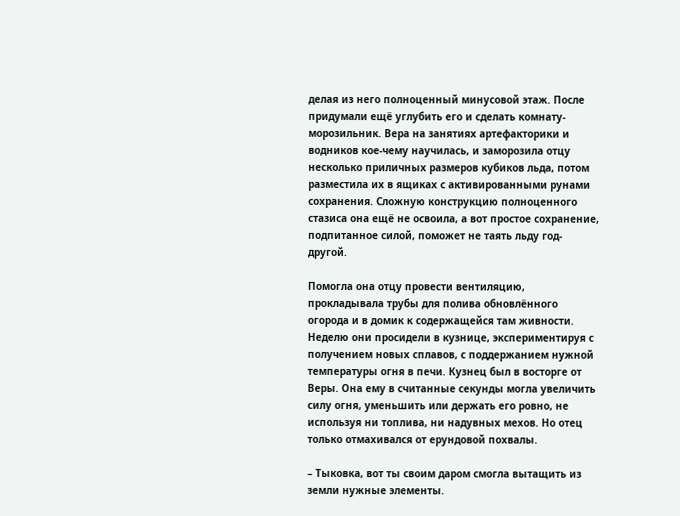делая из него полноценный минусовой этаж. После придумали ещё углубить его и сделать комнату-морозильник. Вера на занятиях артефакторики и водников кое-чему научилась, и заморозила отцу несколько приличных размеров кубиков льда, потом разместила их в ящиках с активированными рунами сохранения. Сложную конструкцию полноценного стазиса она ещё не освоила, а вот простое сохранение, подпитанное силой, поможет не таять льду год-другой.

Помогла она отцу провести вентиляцию, прокладывала трубы для полива обновлённого огорода и в домик к содержащейся там живности. Неделю они просидели в кузнице, экспериментируя с получением новых сплавов, с поддержанием нужной температуры огня в печи. Кузнец был в восторге от Веры. Она ему в считанные секунды могла увеличить силу огня, уменьшить или держать его ровно, не используя ни топлива, ни надувных мехов. Но отец только отмахивался от ерундовой похвалы.

– Тыковка, вот ты своим даром смогла вытащить из земли нужные элементы.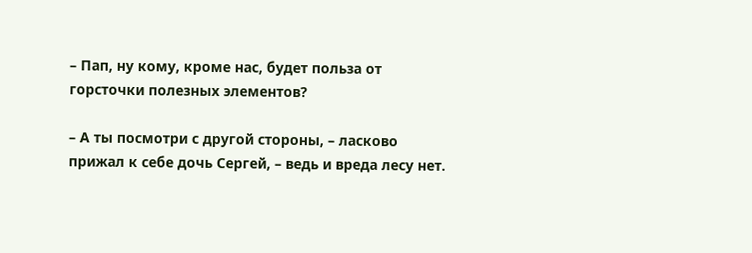– Пап, ну кому, кроме нас, будет польза от горсточки полезных элементов?

– А ты посмотри с другой стороны, – ласково прижал к себе дочь Сергей, – ведь и вреда лесу нет.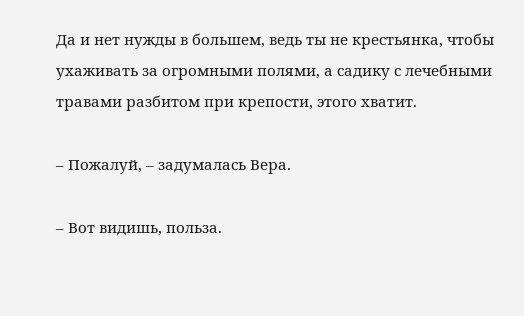Да и нет нужды в большем, ведь ты не крестьянка, чтобы ухаживать за огромными полями, а садику с лечебными травами разбитом при крепости, этого хватит.

– Пожалуй, – задумалась Вера.

– Вот видишь, польза.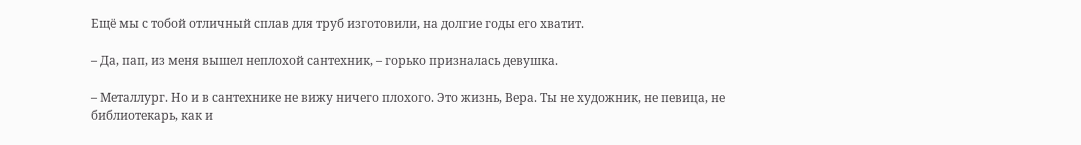Ещё мы с тобой отличный сплав для труб изготовили, на долгие годы его хватит.

– Да, пап, из меня вышел неплохой сантехник, – горько призналась девушка.

– Металлург. Но и в сантехнике не вижу ничего плохого. Это жизнь, Вера. Ты не художник, не певица, не библиотекарь, как и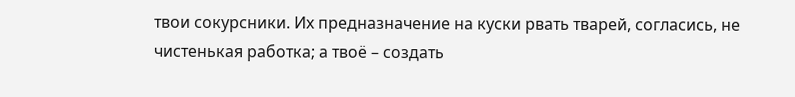твои сокурсники. Их предназначение на куски рвать тварей, согласись, не чистенькая работка; а твоё – создать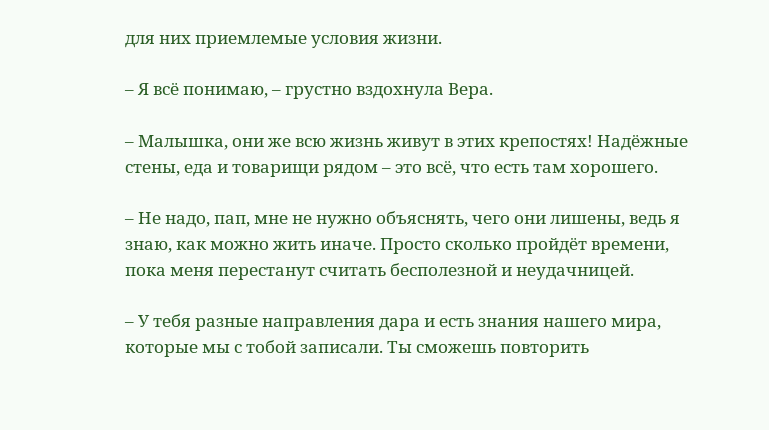для них приемлемые условия жизни.

– Я всё понимаю, – грустно вздохнула Вера.

– Малышка, они же всю жизнь живут в этих крепостях! Надёжные стены, еда и товарищи рядом – это всё, что есть там хорошего.

– Не надо, пап, мне не нужно объяснять, чего они лишены, ведь я знаю, как можно жить иначе. Просто сколько пройдёт времени, пока меня перестанут считать бесполезной и неудачницей.

– У тебя разные направления дара и есть знания нашего мира, которые мы с тобой записали. Ты сможешь повторить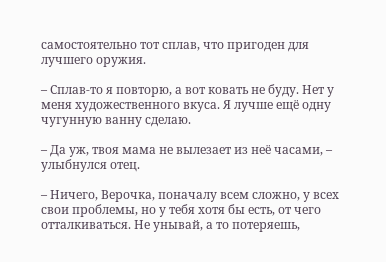самостоятельно тот сплав, что пригоден для лучшего оружия.

– Сплав-то я повторю, а вот ковать не буду. Нет у меня художественного вкуса. Я лучше ещё одну чугунную ванну сделаю.

– Да уж, твоя мама не вылезает из неё часами, – улыбнулся отец.

– Ничего, Верочка, поначалу всем сложно, у всех свои проблемы, но у тебя хотя бы есть, от чего отталкиваться. Не унывай, а то потеряешь,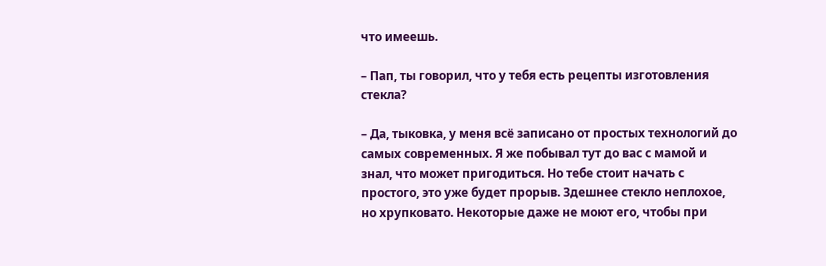что имеешь.

– Пап, ты говорил, что у тебя есть рецепты изготовления стекла?

– Да, тыковка, у меня всё записано от простых технологий до самых современных. Я же побывал тут до вас с мамой и знал, что может пригодиться. Но тебе стоит начать с простого, это уже будет прорыв. Здешнее стекло неплохое, но хрупковато. Некоторые даже не моют его, чтобы при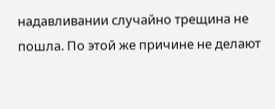надавливании случайно трещина не пошла. По этой же причине не делают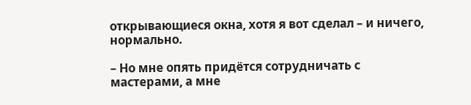открывающиеся окна, хотя я вот сделал – и ничего, нормально.

– Но мне опять придётся сотрудничать с мастерами, а мне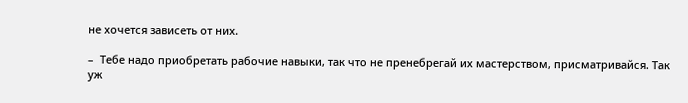не хочется зависеть от них.

–  Тебе надо приобретать рабочие навыки, так что не пренебрегай их мастерством, присматривайся. Так уж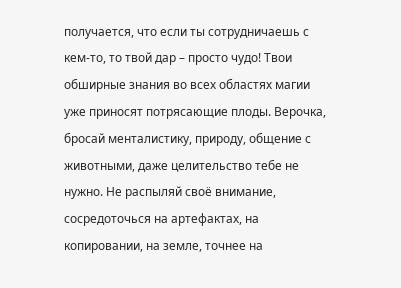получается, что если ты сотрудничаешь с кем-то, то твой дар – просто чудо! Твои обширные знания во всех областях магии уже приносят потрясающие плоды. Верочка, бросай менталистику, природу, общение с животными, даже целительство тебе не нужно. Не распыляй своё внимание, сосредоточься на артефактах, на копировании, на земле, точнее на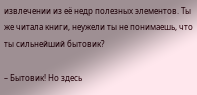извлечении из её недр полезных элементов. Ты же читала книги, неужели ты не понимаешь, что ты сильнейший бытовик?

– Бытовик! Но здесь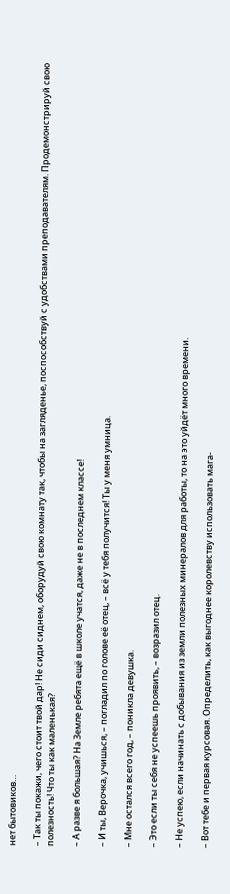нет бытовиков…

– Так ты покажи, чего стоит твой дар! Не сиди сиднем, оборудуй свою комнату так, чтобы на загляденье, поспособствуй с удобствами преподавателям. Продемонстрируй свою полезность! Что ты как маленькая?

– А разве я большая? На Земле ребята ещё в школе учатся, даже не в последнем классе!

– И ты, Верочка, учишься, – погладил по голове её отец, – всё у тебя получится! Ты у меня умница.

– Мне остался всего год, – поникла девушка.

– Это если ты себя не успеешь проявить, – возразил отец.

– Не успею, если начинать с добывания из земли полезных минералов для работы, то на это уйдёт много времени.

– Вот тебе и первая курсовая. Определить, как выгоднее королевству использовать мага-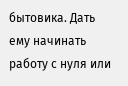бытовика. Дать ему начинать работу с нуля или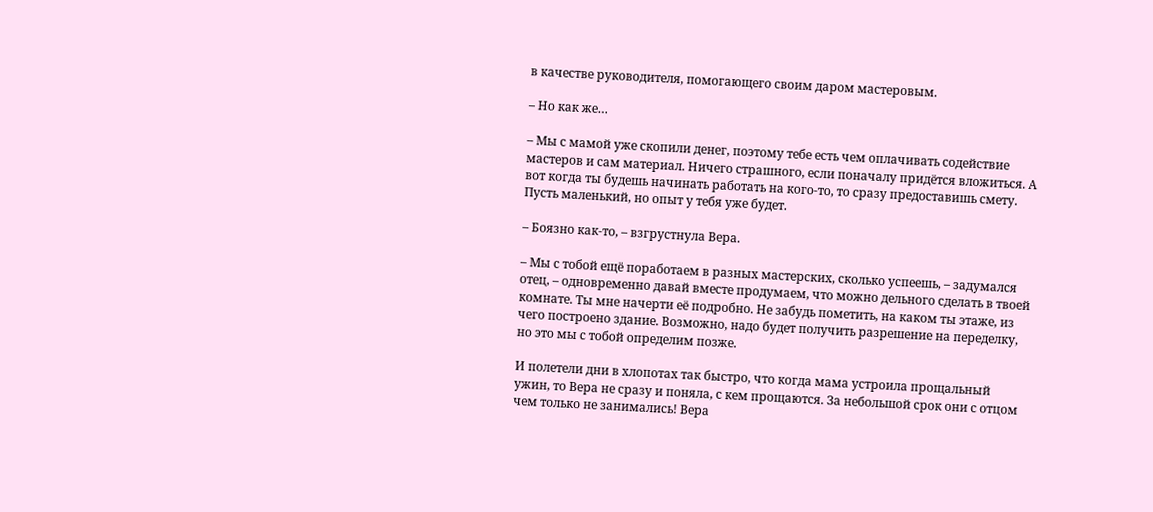в качестве руководителя, помогающего своим даром мастеровым.

– Но как же…

– Мы с мамой уже скопили денег, поэтому тебе есть чем оплачивать содействие мастеров и сам материал. Ничего страшного, если поначалу придётся вложиться. А вот когда ты будешь начинать работать на кого-то, то сразу предоставишь смету. Пусть маленький, но опыт у тебя уже будет.

– Боязно как-то, – взгрустнула Вера.

– Мы с тобой ещё поработаем в разных мастерских, сколько успеешь, – задумался отец, – одновременно давай вместе продумаем, что можно дельного сделать в твоей комнате. Ты мне начерти её подробно. Не забудь пометить, на каком ты этаже, из чего построено здание. Возможно, надо будет получить разрешение на переделку, но это мы с тобой определим позже.

И полетели дни в хлопотах так быстро, что когда мама устроила прощальный ужин, то Вера не сразу и поняла, с кем прощаются. За небольшой срок они с отцом чем только не занимались! Вера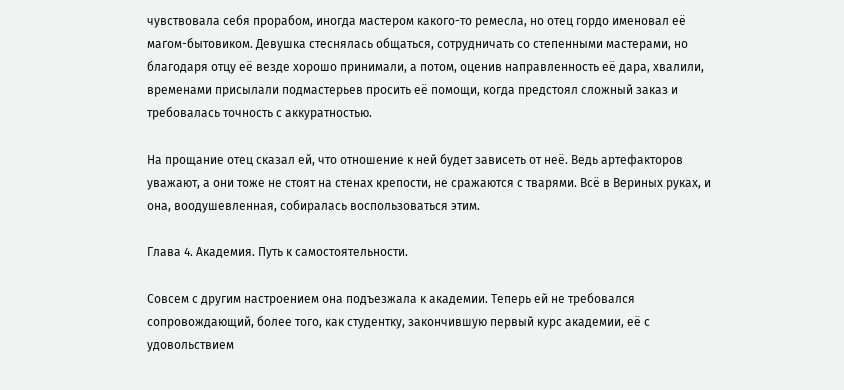чувствовала себя прорабом, иногда мастером какого-то ремесла, но отец гордо именовал её магом-бытовиком. Девушка стеснялась общаться, сотрудничать со степенными мастерами, но благодаря отцу её везде хорошо принимали, а потом, оценив направленность её дара, хвалили, временами присылали подмастерьев просить её помощи, когда предстоял сложный заказ и требовалась точность с аккуратностью.

На прощание отец сказал ей, что отношение к ней будет зависеть от неё. Ведь артефакторов уважают, а они тоже не стоят на стенах крепости, не сражаются с тварями. Всё в Вериных руках, и она, воодушевленная, собиралась воспользоваться этим.

Глава 4. Академия. Путь к самостоятельности.

Совсем с другим настроением она подъезжала к академии. Теперь ей не требовался сопровождающий, более того, как студентку, закончившую первый курс академии, её с удовольствием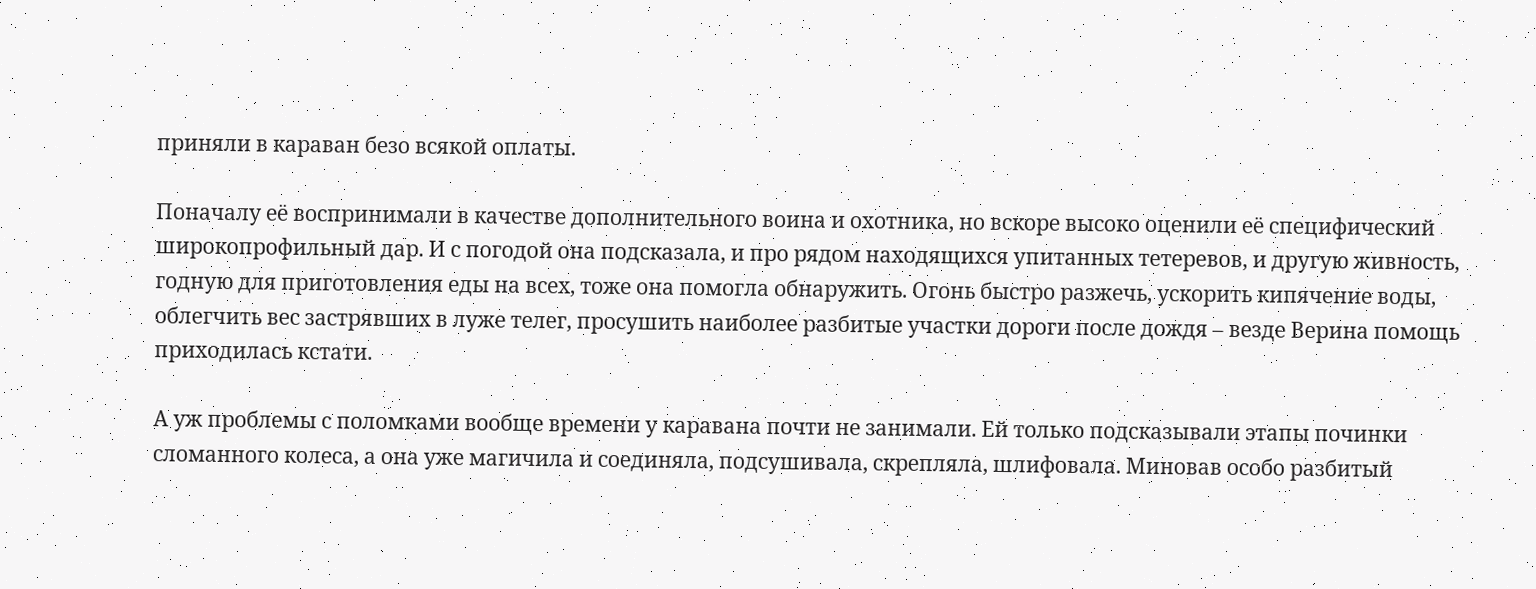приняли в караван безо всякой оплаты.

Поначалу её воспринимали в качестве дополнительного воина и охотника, но вскоре высоко оценили её специфический широкопрофильный дар. И с погодой она подсказала, и про рядом находящихся упитанных тетеревов, и другую живность, годную для приготовления еды на всех, тоже она помогла обнаружить. Огонь быстро разжечь, ускорить кипячение воды, облегчить вес застрявших в луже телег, просушить наиболее разбитые участки дороги после дождя – везде Верина помощь приходилась кстати.

А уж проблемы с поломками вообще времени у каравана почти не занимали. Ей только подсказывали этапы починки сломанного колеса, а она уже магичила и соединяла, подсушивала, скрепляла, шлифовала. Миновав особо разбитый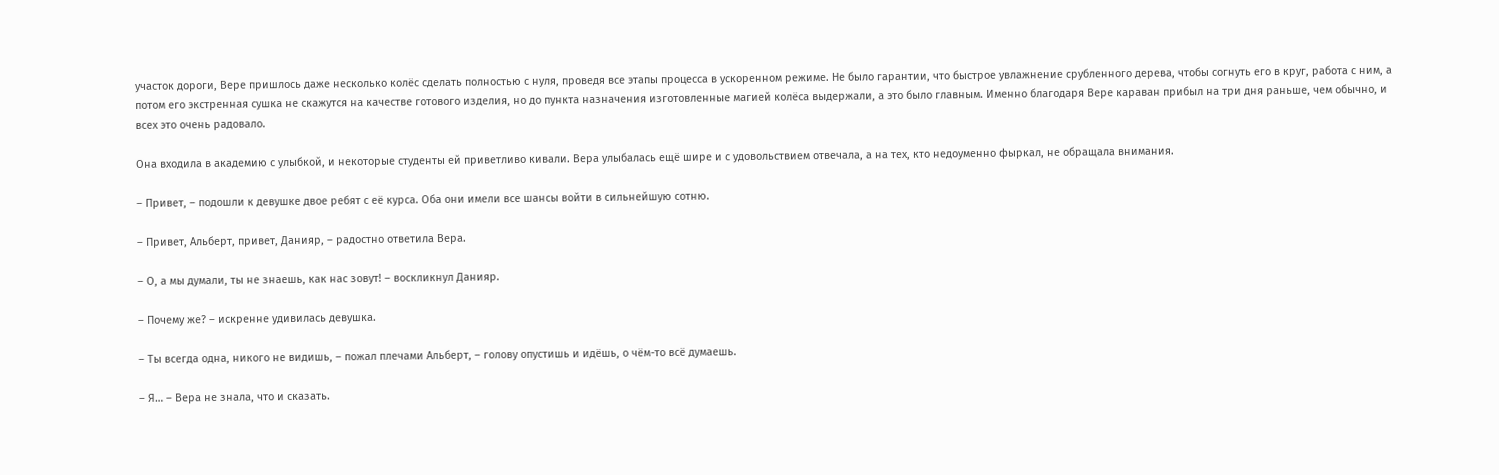участок дороги, Вере пришлось даже несколько колёс сделать полностью с нуля, проведя все этапы процесса в ускоренном режиме. Не было гарантии, что быстрое увлажнение срубленного дерева, чтобы согнуть его в круг, работа с ним, а потом его экстренная сушка не скажутся на качестве готового изделия, но до пункта назначения изготовленные магией колёса выдержали, а это было главным. Именно благодаря Вере караван прибыл на три дня раньше, чем обычно, и всех это очень радовало.

Она входила в академию с улыбкой, и некоторые студенты ей приветливо кивали. Вера улыбалась ещё шире и с удовольствием отвечала, а на тех, кто недоуменно фыркал, не обращала внимания.

– Привет, – подошли к девушке двое ребят с её курса. Оба они имели все шансы войти в сильнейшую сотню.

– Привет, Альберт, привет, Данияр, – радостно ответила Вера.

– О, а мы думали, ты не знаешь, как нас зовут! – воскликнул Данияр.

– Почему же? – искренне удивилась девушка.

– Ты всегда одна, никого не видишь, – пожал плечами Альберт, – голову опустишь и идёшь, о чём-то всё думаешь.

– Я… – Вера не знала, что и сказать.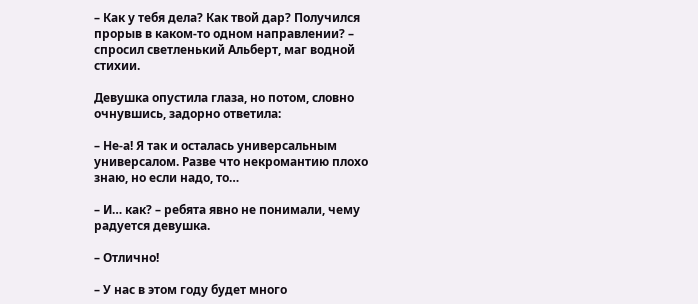– Как у тебя дела? Как твой дар? Получился прорыв в каком-то одном направлении? – спросил светленький Альберт, маг водной стихии.

Девушка опустила глаза, но потом, словно очнувшись, задорно ответила:

– Не-а! Я так и осталась универсальным универсалом. Разве что некромантию плохо знаю, но если надо, то…

– И… как? – ребята явно не понимали, чему радуется девушка.

– Отлично!

– У нас в этом году будет много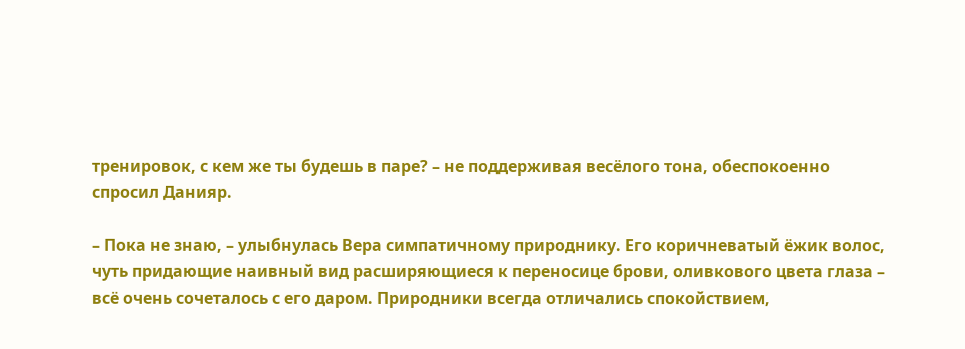тренировок, с кем же ты будешь в паре? – не поддерживая весёлого тона, обеспокоенно спросил Данияр.

– Пока не знаю, – улыбнулась Вера симпатичному природнику. Его коричневатый ёжик волос, чуть придающие наивный вид расширяющиеся к переносице брови, оливкового цвета глаза – всё очень сочеталось с его даром. Природники всегда отличались спокойствием,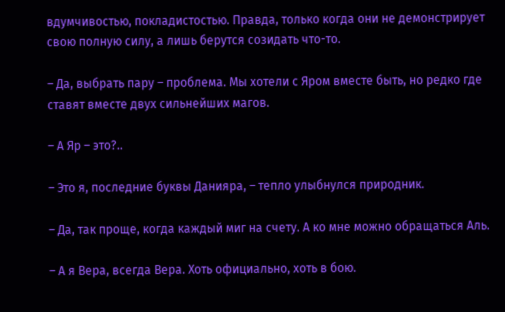вдумчивостью, покладистостью. Правда, только когда они не демонстрирует свою полную силу, а лишь берутся созидать что-то.

– Да, выбрать пару – проблема. Мы хотели с Яром вместе быть, но редко где ставят вместе двух сильнейших магов.

– А Яр – это?..

– Это я, последние буквы Данияра, – тепло улыбнулся природник.

– Да, так проще, когда каждый миг на счету. А ко мне можно обращаться Аль.

– А я Вера, всегда Вера. Хоть официально, хоть в бою.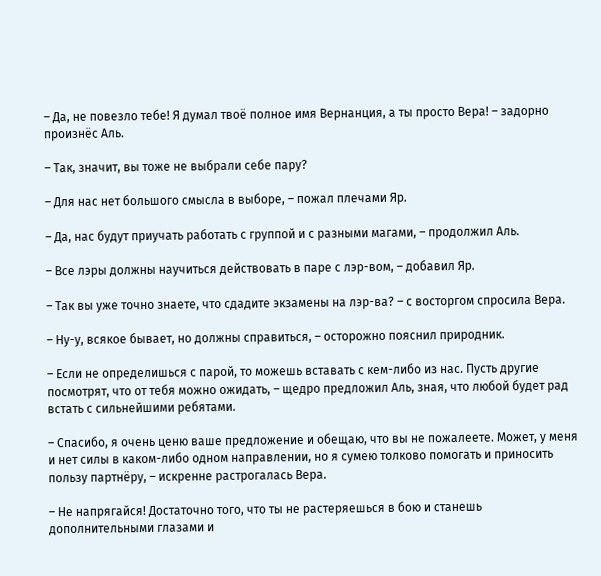– Да, не повезло тебе! Я думал твоё полное имя Вернанция, а ты просто Вера! – задорно произнёс Аль.

– Так, значит, вы тоже не выбрали себе пару?

– Для нас нет большого смысла в выборе, – пожал плечами Яр.

– Да, нас будут приучать работать с группой и с разными магами, – продолжил Аль.

– Все лэры должны научиться действовать в паре с лэр-вом, – добавил Яр.

– Так вы уже точно знаете, что сдадите экзамены на лэр-ва? – с восторгом спросила Вера.

– Ну-у, всякое бывает, но должны справиться, – осторожно пояснил природник.

– Если не определишься с парой, то можешь вставать с кем-либо из нас. Пусть другие посмотрят, что от тебя можно ожидать, – щедро предложил Аль, зная, что любой будет рад встать с сильнейшими ребятами.

– Спасибо, я очень ценю ваше предложение и обещаю, что вы не пожалеете. Может, у меня и нет силы в каком-либо одном направлении, но я сумею толково помогать и приносить пользу партнёру, – искренне растрогалась Вера.

– Не напрягайся! Достаточно того, что ты не растеряешься в бою и станешь дополнительными глазами и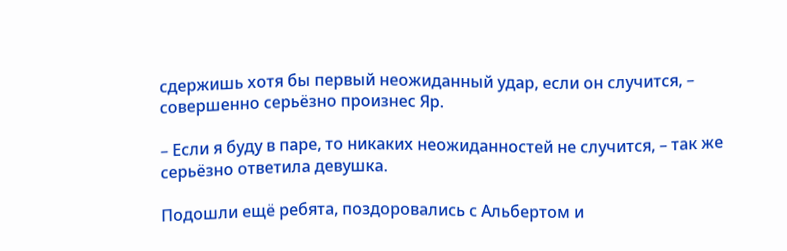сдержишь хотя бы первый неожиданный удар, если он случится, – совершенно серьёзно произнес Яр.

– Если я буду в паре, то никаких неожиданностей не случится, – так же серьёзно ответила девушка.

Подошли ещё ребята, поздоровались с Альбертом и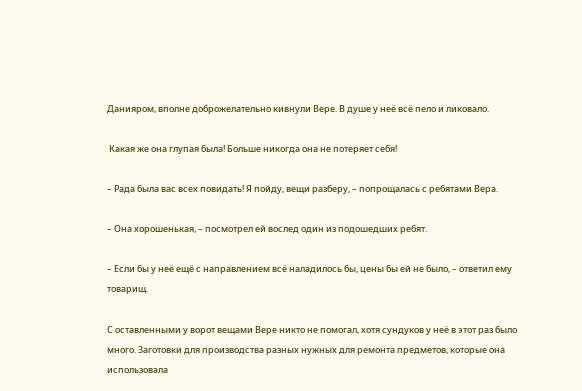Данияром, вполне доброжелательно кивнули Вере. В душе у неё всё пело и ликовало.

 Какая же она глупая была! Больше никогда она не потеряет себя!

– Рада была вас всех повидать! Я пойду, вещи разберу, – попрощалась с ребятами Вера.

– Она хорошенькая, – посмотрел ей вослед один из подошедших ребят.

– Если бы у неё ещё с направлением всё наладилось бы, цены бы ей не было, – ответил ему товарищ.

С оставленными у ворот вещами Вере никто не помогал, хотя сундуков у неё в этот раз было много. Заготовки для производства разных нужных для ремонта предметов, которые она использовала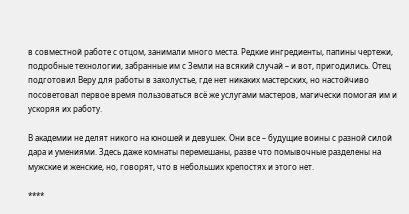в совместной работе с отцом, занимали много места. Редкие ингредиенты, папины чертежи, подробные технологии, забранные им с Земли на всякий случай – и вот, пригодились. Отец подготовил Веру для работы в захолустье, где нет никаких мастерских, но настойчиво посоветовал первое время пользоваться всё же услугами мастеров, магически помогая им и ускоряя их работу.

В академии не делят никого на юношей и девушек. Они все – будущие воины с разной силой дара и умениями. Здесь даже комнаты перемешаны, разве что помывочные разделены на мужские и женские, но, говорят, что в небольших крепостях и этого нет.

****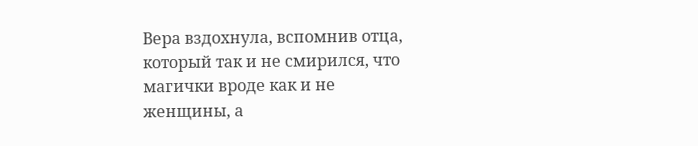Вера вздохнула, вспомнив отца, который так и не смирился, что магички вроде как и не женщины, а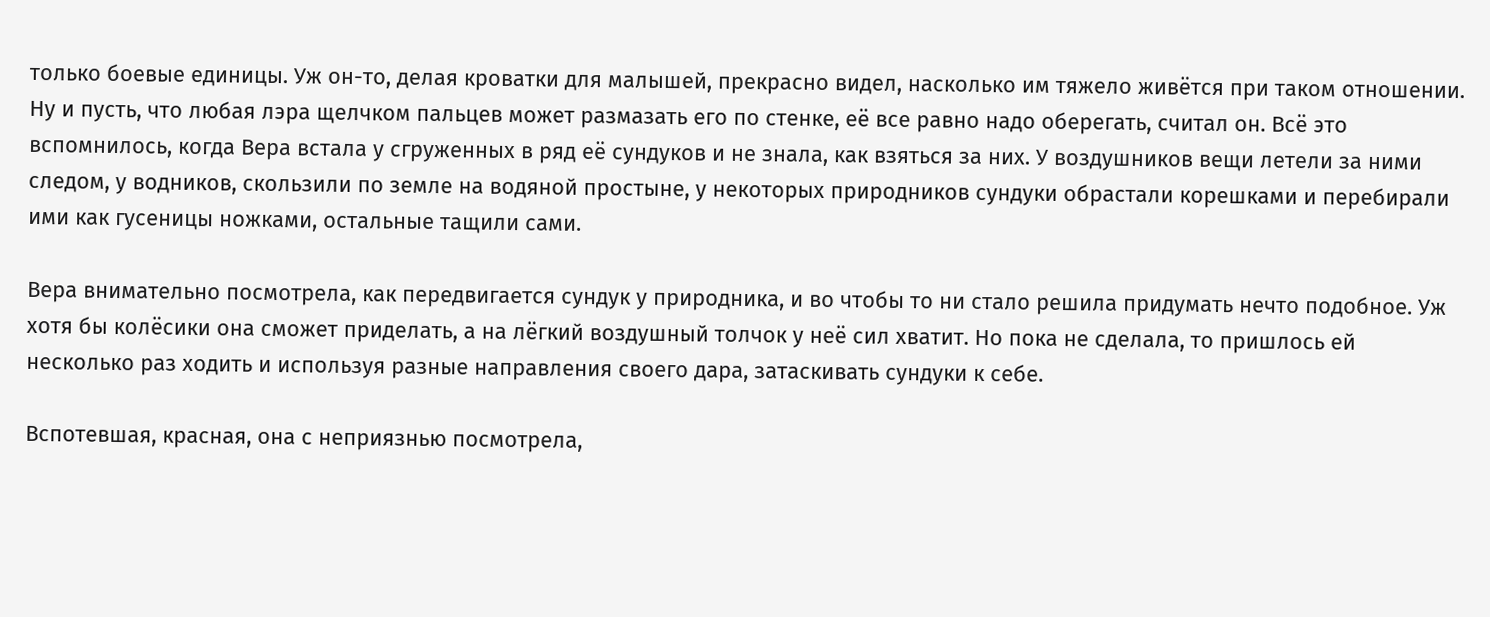только боевые единицы. Уж он-то, делая кроватки для малышей, прекрасно видел, насколько им тяжело живётся при таком отношении. Ну и пусть, что любая лэра щелчком пальцев может размазать его по стенке, её все равно надо оберегать, считал он. Всё это вспомнилось, когда Вера встала у сгруженных в ряд её сундуков и не знала, как взяться за них. У воздушников вещи летели за ними следом, у водников, скользили по земле на водяной простыне, у некоторых природников сундуки обрастали корешками и перебирали ими как гусеницы ножками, остальные тащили сами.

Вера внимательно посмотрела, как передвигается сундук у природника, и во чтобы то ни стало решила придумать нечто подобное. Уж хотя бы колёсики она сможет приделать, а на лёгкий воздушный толчок у неё сил хватит. Но пока не сделала, то пришлось ей несколько раз ходить и используя разные направления своего дара, затаскивать сундуки к себе.

Вспотевшая, красная, она с неприязнью посмотрела,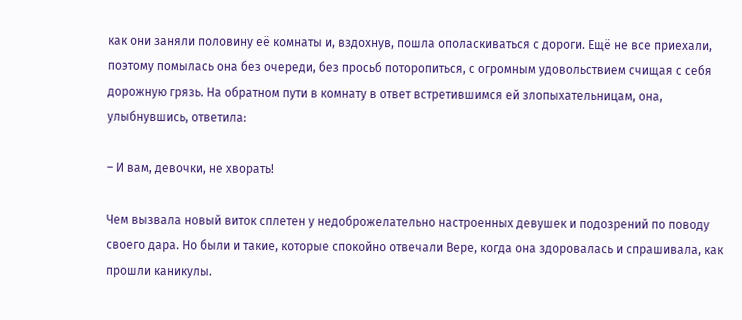как они заняли половину её комнаты и, вздохнув, пошла ополаскиваться с дороги. Ещё не все приехали, поэтому помылась она без очереди, без просьб поторопиться, с огромным удовольствием счищая с себя дорожную грязь. На обратном пути в комнату в ответ встретившимся ей злопыхательницам, она, улыбнувшись, ответила:

– И вам, девочки, не хворать!

Чем вызвала новый виток сплетен у недоброжелательно настроенных девушек и подозрений по поводу своего дара. Но были и такие, которые спокойно отвечали Вере, когда она здоровалась и спрашивала, как прошли каникулы.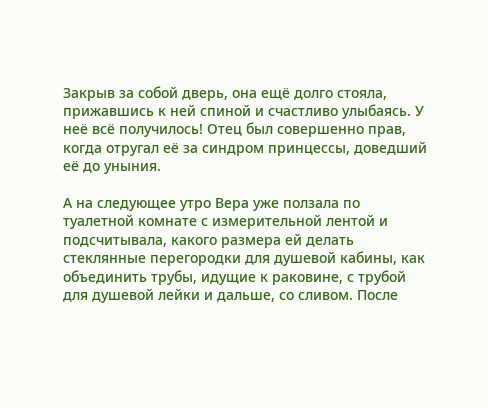Закрыв за собой дверь, она ещё долго стояла, прижавшись к ней спиной и счастливо улыбаясь. У неё всё получилось! Отец был совершенно прав, когда отругал её за синдром принцессы, доведший её до уныния.

А на следующее утро Вера уже ползала по туалетной комнате с измерительной лентой и подсчитывала, какого размера ей делать стеклянные перегородки для душевой кабины, как объединить трубы, идущие к раковине, с трубой для душевой лейки и дальше, со сливом. После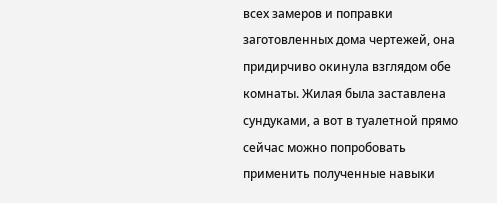всех замеров и поправки заготовленных дома чертежей, она придирчиво окинула взглядом обе комнаты. Жилая была заставлена сундуками, а вот в туалетной прямо сейчас можно попробовать применить полученные навыки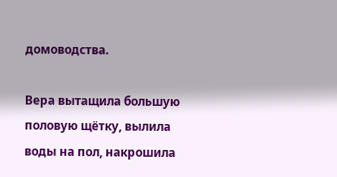домоводства.

Вера вытащила большую половую щётку, вылила воды на пол, накрошила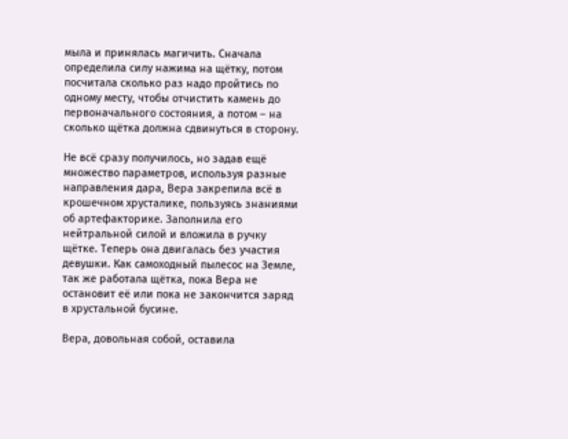мыла и принялась магичить. Сначала определила силу нажима на щётку, потом посчитала сколько раз надо пройтись по одному месту, чтобы отчистить камень до первоначального состояния, а потом – на сколько щётка должна сдвинуться в сторону.

Не всё сразу получилось, но задав ещё множество параметров, используя разные направления дара, Вера закрепила всё в крошечном хрусталике, пользуясь знаниями об артефакторике. Заполнила его нейтральной силой и вложила в ручку щётке. Теперь она двигалась без участия девушки. Как самоходный пылесос на Земле, так же работала щётка, пока Вера не остановит её или пока не закончится заряд в хрустальной бусине.

Вера, довольная собой, оставила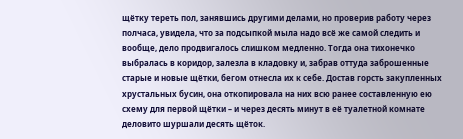щётку тереть пол, занявшись другими делами, но проверив работу через полчаса, увидела, что за подсыпкой мыла надо всё же самой следить и вообще, дело продвигалось слишком медленно. Тогда она тихонечко выбралась в коридор, залезла в кладовку и, забрав оттуда заброшенные старые и новые щётки, бегом отнесла их к себе. Достав горсть закупленных хрустальных бусин, она откопировала на них всю ранее составленную ею схему для первой щётки – и через десять минут в её туалетной комнате деловито шуршали десять щёток.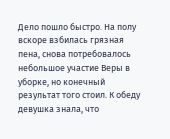Дело пошло быстро. На полу вскоре взбилась грязная пена, снова потребовалось небольшое участие Веры в уборке, но конечный результат того стоил. К обеду девушка знала, что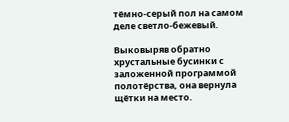тёмно-серый пол на самом деле светло-бежевый.

Выковыряв обратно хрустальные бусинки с заложенной программой полотёрства, она вернула щётки на место.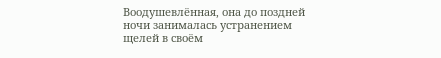Воодушевлённая, она до поздней ночи занималась устранением щелей в своём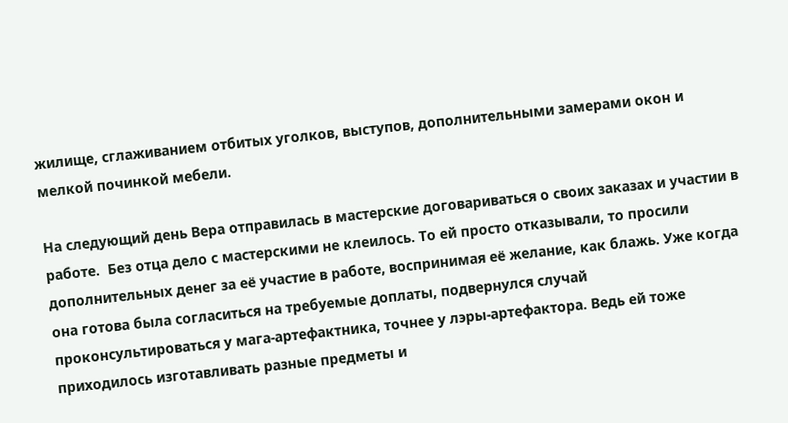жилище, сглаживанием отбитых уголков, выступов, дополнительными замерами окон и мелкой починкой мебели.

На следующий день Вера отправилась в мастерские договариваться о своих заказах и участии в работе.  Без отца дело с мастерскими не клеилось. То ей просто отказывали, то просили дополнительных денег за её участие в работе, воспринимая её желание, как блажь. Уже когда она готова была согласиться на требуемые доплаты, подвернулся случай проконсультироваться у мага-артефактника, точнее у лэры-артефактора. Ведь ей тоже приходилось изготавливать разные предметы и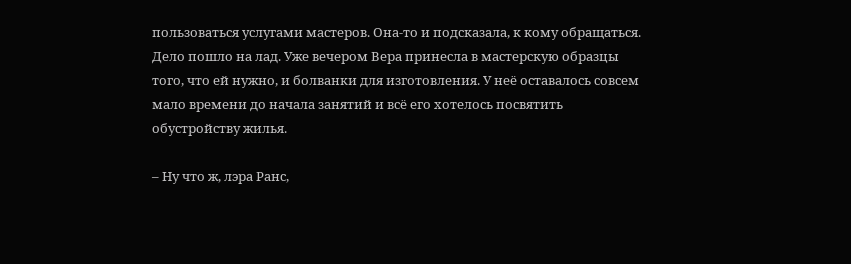пользоваться услугами мастеров. Она-то и подсказала, к кому обращаться. Дело пошло на лад. Уже вечером Вера принесла в мастерскую образцы того, что ей нужно, и болванки для изготовления. У неё оставалось совсем мало времени до начала занятий и всё его хотелось посвятить обустройству жилья.

– Ну что ж, лэра Ранс,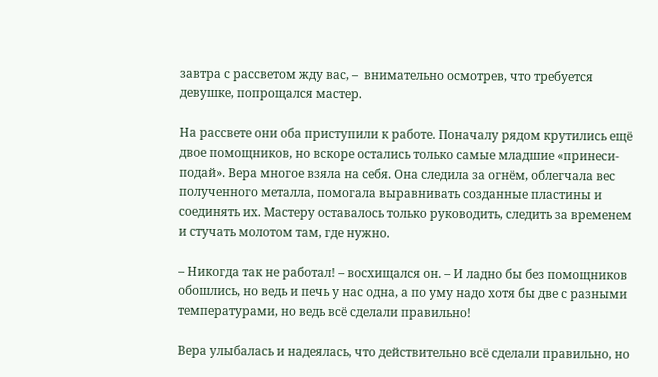завтра с рассветом жду вас, –  внимательно осмотрев, что требуется девушке, попрощался мастер.

На рассвете они оба приступили к работе. Поначалу рядом крутились ещё двое помощников, но вскоре остались только самые младшие «принеси-подай». Вера многое взяла на себя. Она следила за огнём, облегчала вес полученного металла, помогала выравнивать созданные пластины и соединять их. Мастеру оставалось только руководить, следить за временем и стучать молотом там, где нужно.

– Никогда так не работал! – восхищался он. – И ладно бы без помощников обошлись, но ведь и печь у нас одна, а по уму надо хотя бы две с разными температурами, но ведь всё сделали правильно!

Вера улыбалась и надеялась, что действительно всё сделали правильно, но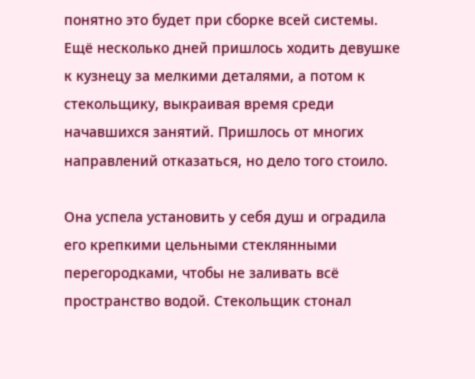понятно это будет при сборке всей системы. Ещё несколько дней пришлось ходить девушке к кузнецу за мелкими деталями, а потом к стекольщику, выкраивая время среди начавшихся занятий. Пришлось от многих направлений отказаться, но дело того стоило.

Она успела установить у себя душ и оградила его крепкими цельными стеклянными перегородками, чтобы не заливать всё пространство водой. Стекольщик стонал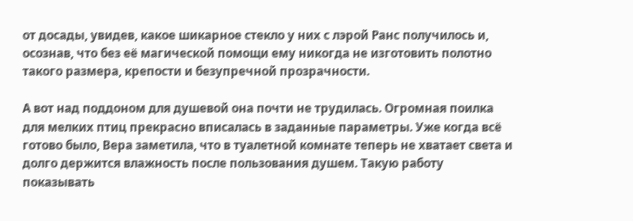от досады, увидев, какое шикарное стекло у них с лэрой Ранс получилось и, осознав, что без её магической помощи ему никогда не изготовить полотно такого размера, крепости и безупречной прозрачности.

А вот над поддоном для душевой она почти не трудилась. Огромная поилка для мелких птиц прекрасно вписалась в заданные параметры. Уже когда всё готово было, Вера заметила, что в туалетной комнате теперь не хватает света и долго держится влажность после пользования душем. Такую работу показывать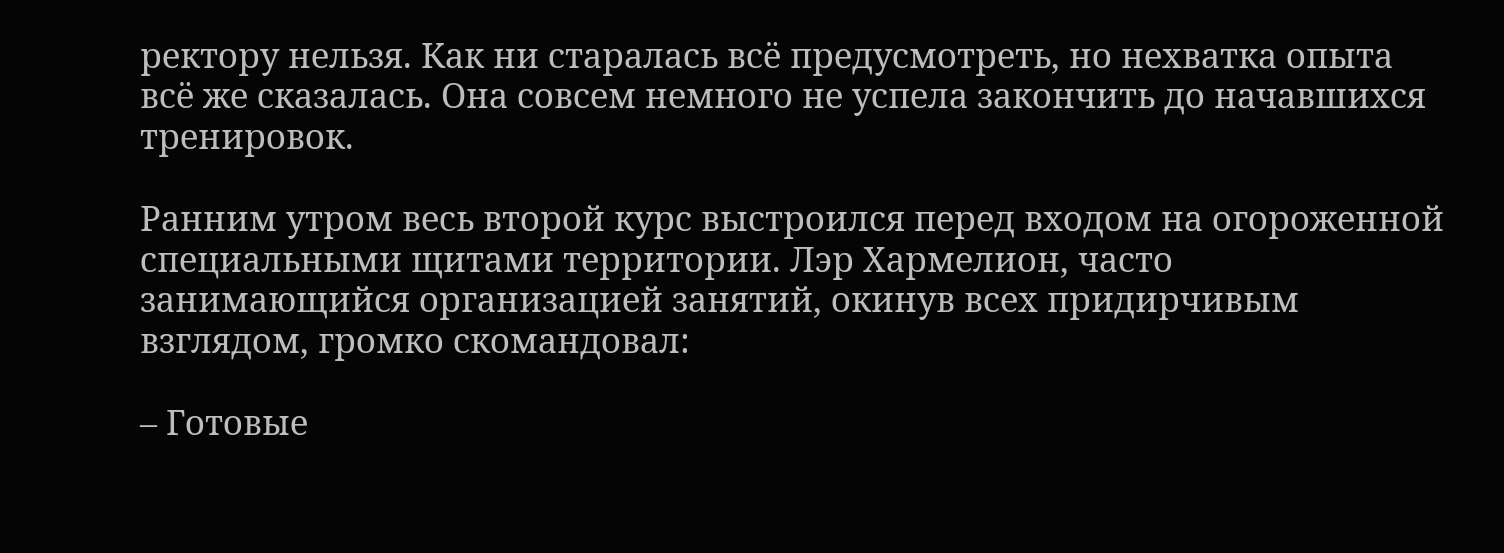ректору нельзя. Как ни старалась всё предусмотреть, но нехватка опыта всё же сказалась. Она совсем немного не успела закончить до начавшихся тренировок.

Ранним утром весь второй курс выстроился перед входом на огороженной специальными щитами территории. Лэр Хармелион, часто занимающийся организацией занятий, окинув всех придирчивым взглядом, громко скомандовал:

– Готовые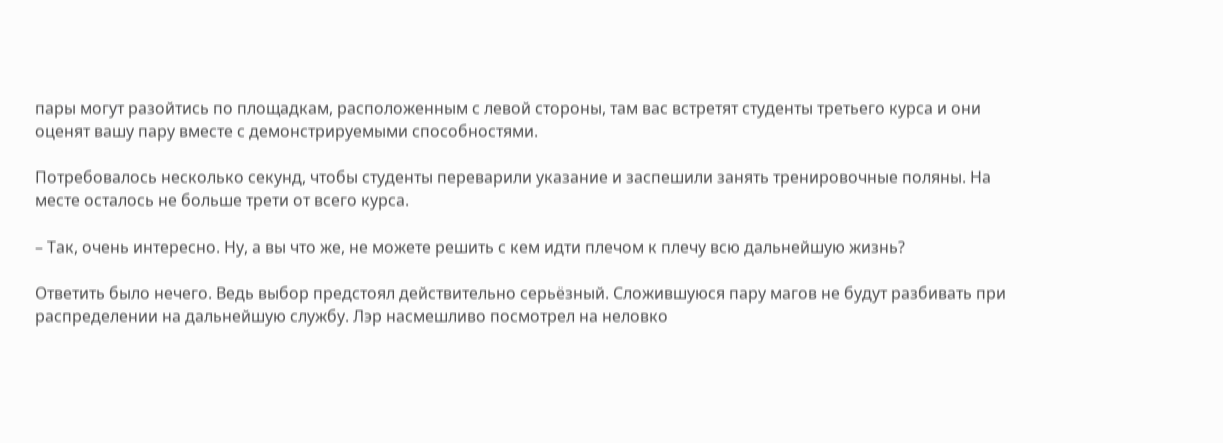пары могут разойтись по площадкам, расположенным с левой стороны, там вас встретят студенты третьего курса и они оценят вашу пару вместе с демонстрируемыми способностями.

Потребовалось несколько секунд, чтобы студенты переварили указание и заспешили занять тренировочные поляны. На месте осталось не больше трети от всего курса.

– Так, очень интересно. Ну, а вы что же, не можете решить с кем идти плечом к плечу всю дальнейшую жизнь?

Ответить было нечего. Ведь выбор предстоял действительно серьёзный. Сложившуюся пару магов не будут разбивать при распределении на дальнейшую службу. Лэр насмешливо посмотрел на неловко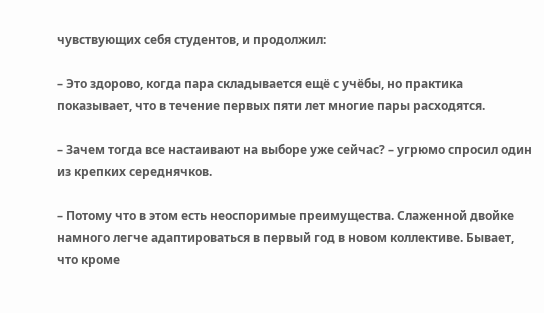чувствующих себя студентов, и продолжил:

– Это здорово, когда пара складывается ещё с учёбы, но практика показывает, что в течение первых пяти лет многие пары расходятся.

– Зачем тогда все настаивают на выборе уже сейчас? – угрюмо спросил один из крепких середнячков.

– Потому что в этом есть неоспоримые преимущества. Слаженной двойке намного легче адаптироваться в первый год в новом коллективе. Бывает, что кроме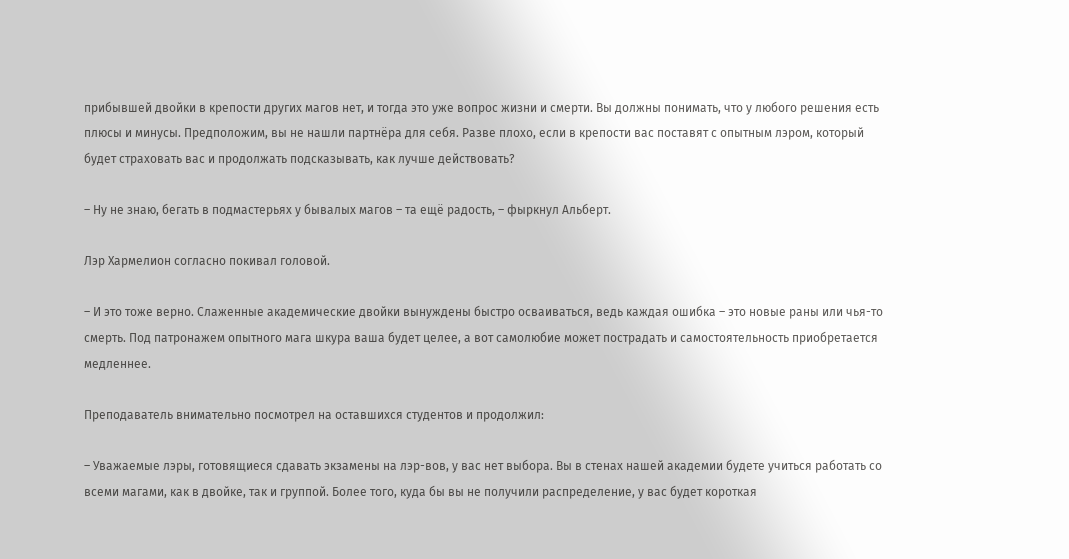прибывшей двойки в крепости других магов нет, и тогда это уже вопрос жизни и смерти. Вы должны понимать, что у любого решения есть плюсы и минусы. Предположим, вы не нашли партнёра для себя. Разве плохо, если в крепости вас поставят с опытным лэром, который будет страховать вас и продолжать подсказывать, как лучше действовать?

– Ну не знаю, бегать в подмастерьях у бывалых магов – та ещё радость, – фыркнул Альберт.

Лэр Хармелион согласно покивал головой.

– И это тоже верно. Слаженные академические двойки вынуждены быстро осваиваться, ведь каждая ошибка – это новые раны или чья-то смерть. Под патронажем опытного мага шкура ваша будет целее, а вот самолюбие может пострадать и самостоятельность приобретается медленнее.

Преподаватель внимательно посмотрел на оставшихся студентов и продолжил:

– Уважаемые лэры, готовящиеся сдавать экзамены на лэр-вов, у вас нет выбора. Вы в стенах нашей академии будете учиться работать со всеми магами, как в двойке, так и группой. Более того, куда бы вы не получили распределение, у вас будет короткая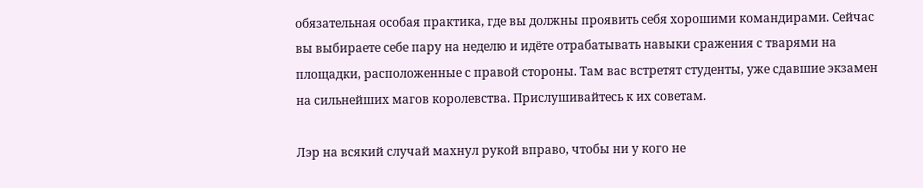обязательная особая практика, где вы должны проявить себя хорошими командирами. Сейчас вы выбираете себе пару на неделю и идёте отрабатывать навыки сражения с тварями на площадки, расположенные с правой стороны. Там вас встретят студенты, уже сдавшие экзамен на сильнейших магов королевства. Прислушивайтесь к их советам.

Лэр на всякий случай махнул рукой вправо, чтобы ни у кого не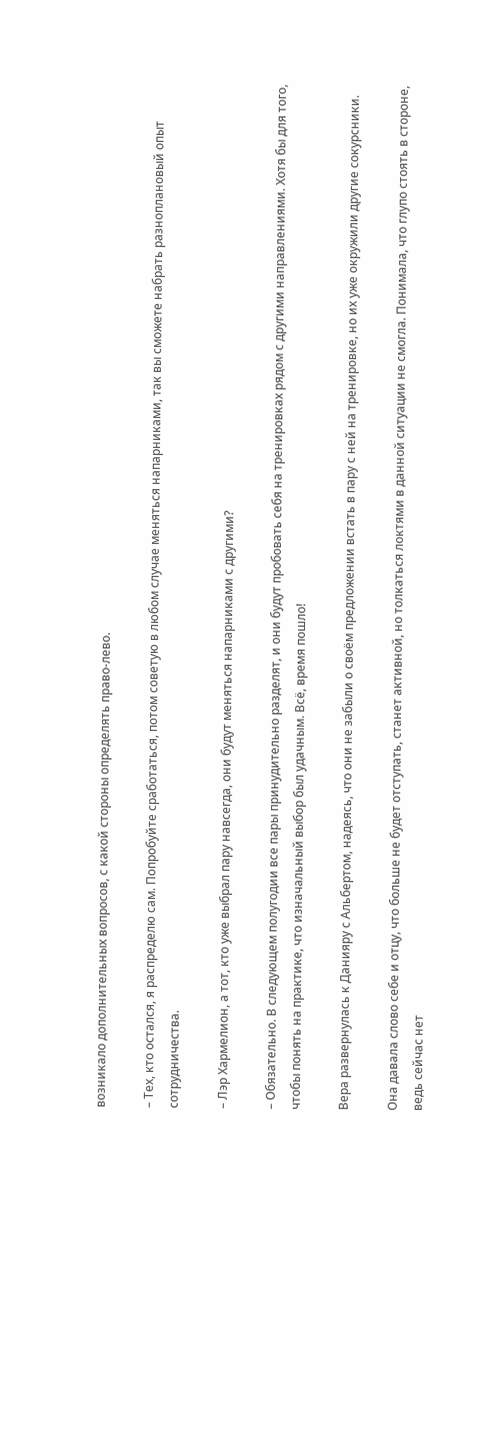возникало дополнительных вопросов, с какой стороны определять право-лево.

– Тех, кто остался, я распределю сам. Попробуйте сработаться, потом советую в любом случае меняться напарниками, так вы сможете набрать разноплановый опыт сотрудничества.

– Лэр Хармелион, а тот, кто уже выбрал пару навсегда, они будут меняться напарниками с другими?

– Обязательно. В следующем полугодии все пары принудительно разделят, и они будут пробовать себя на тренировках рядом с другими направлениями. Хотя бы для того, чтобы понять на практике, что изначальный выбор был удачным. Всё, время пошло!

Вера развернулась к Данияру с Альбертом, надеясь, что они не забыли о своём предложении встать в пару с ней на тренировке, но их уже окружили другие сокурсники.

Она давала слово себе и отцу, что больше не будет отступать, станет активной, но толкаться локтями в данной ситуации не смогла. Понимала, что глупо стоять в стороне, ведь сейчас нет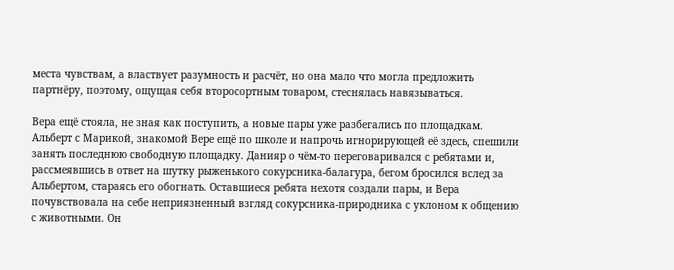места чувствам, а властвует разумность и расчёт, но она мало что могла предложить партнёру, поэтому, ощущая себя второсортным товаром, стеснялась навязываться.

Вера ещё стояла, не зная как поступить, а новые пары уже разбегались по площадкам. Альберт с Марикой, знакомой Вере ещё по школе и напрочь игнорирующей её здесь, спешили занять последнюю свободную площадку. Данияр о чём-то переговаривался с ребятами и, рассмеявшись в ответ на шутку рыженького сокурсника-балагура, бегом бросился вслед за Альбертом, стараясь его обогнать. Оставшиеся ребята нехотя создали пары, и Вера почувствовала на себе неприязненный взгляд сокурсника-природника с уклоном к общению с животными. Он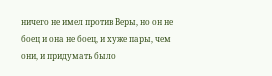ничего не имел против Веры, но он не боец и она не боец, и хуже пары, чем они, и придумать было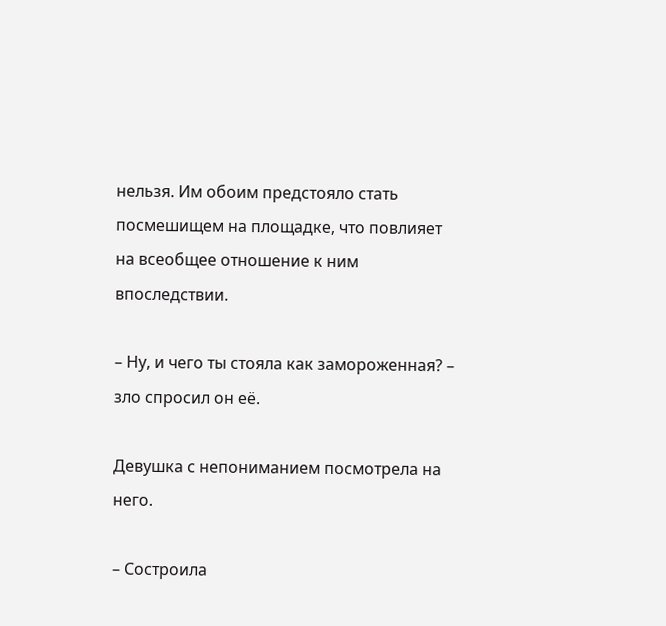нельзя. Им обоим предстояло стать посмешищем на площадке, что повлияет на всеобщее отношение к ним впоследствии.

– Ну, и чего ты стояла как замороженная? – зло спросил он её.

Девушка с непониманием посмотрела на него.

– Состроила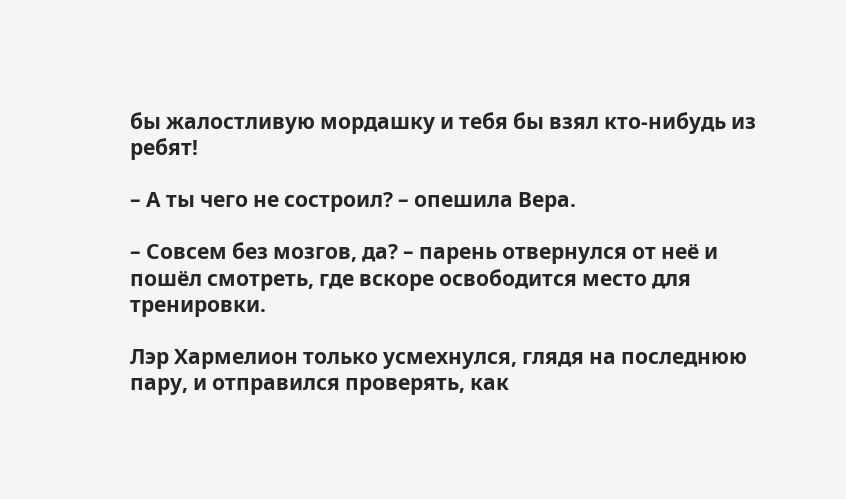бы жалостливую мордашку и тебя бы взял кто-нибудь из ребят!

– А ты чего не состроил? – опешила Вера.

– Совсем без мозгов, да? – парень отвернулся от неё и пошёл смотреть, где вскоре освободится место для тренировки.

Лэр Хармелион только усмехнулся, глядя на последнюю пару, и отправился проверять, как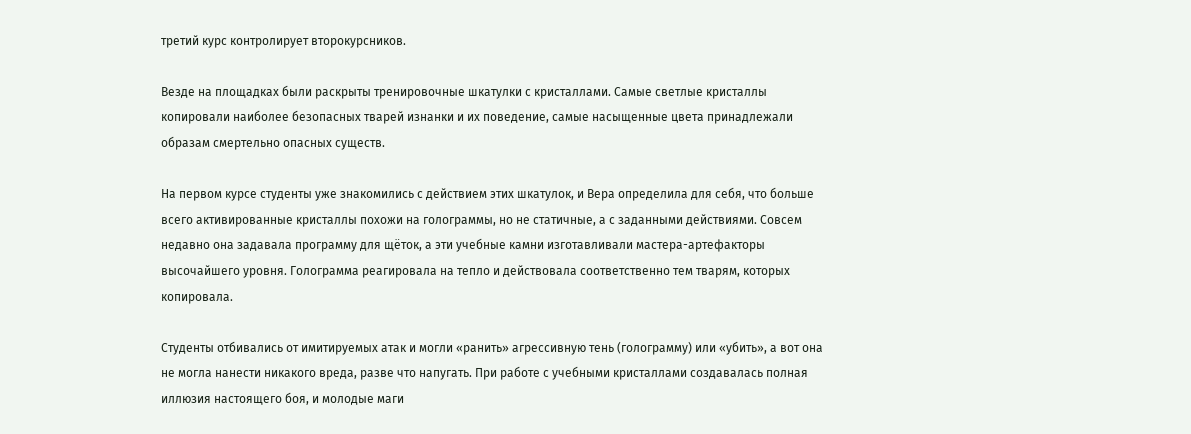третий курс контролирует второкурсников.

Везде на площадках были раскрыты тренировочные шкатулки с кристаллами. Самые светлые кристаллы копировали наиболее безопасных тварей изнанки и их поведение, самые насыщенные цвета принадлежали образам смертельно опасных существ.

На первом курсе студенты уже знакомились с действием этих шкатулок, и Вера определила для себя, что больше всего активированные кристаллы похожи на голограммы, но не статичные, а с заданными действиями. Совсем недавно она задавала программу для щёток, а эти учебные камни изготавливали мастера-артефакторы высочайшего уровня. Голограмма реагировала на тепло и действовала соответственно тем тварям, которых копировала.

Студенты отбивались от имитируемых атак и могли «ранить» агрессивную тень (голограмму) или «убить», а вот она не могла нанести никакого вреда, разве что напугать. При работе с учебными кристаллами создавалась полная иллюзия настоящего боя, и молодые маги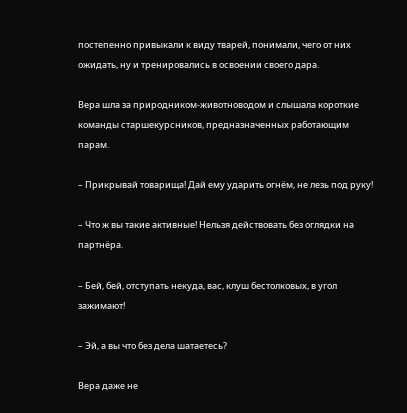постепенно привыкали к виду тварей, понимали, чего от них ожидать, ну и тренировались в освоении своего дара.

Вера шла за природником-животноводом и слышала короткие команды старшекурсников, предназначенных работающим парам.

– Прикрывай товарища! Дай ему ударить огнём, не лезь под руку!

– Что ж вы такие активные! Нельзя действовать без оглядки на партнёра.

– Бей, бей, отступать некуда, вас, клуш бестолковых, в угол зажимают!

– Эй, а вы что без дела шатаетесь?

Вера даже не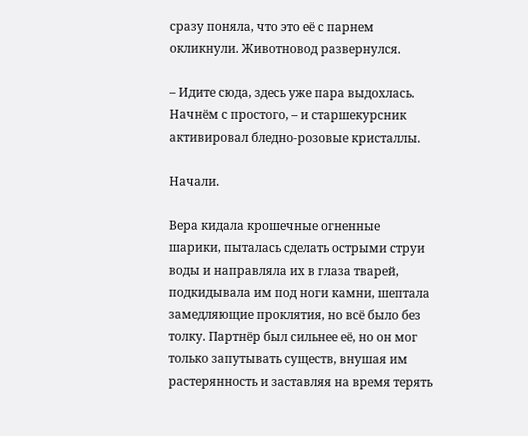сразу поняла, что это её с парнем окликнули. Животновод развернулся.

– Идите сюда, здесь уже пара выдохлась. Начнём с простого, – и старшекурсник активировал бледно-розовые кристаллы.

Начали.

Вера кидала крошечные огненные шарики, пыталась сделать острыми струи воды и направляла их в глаза тварей, подкидывала им под ноги камни, шептала замедляющие проклятия, но всё было без толку. Партнёр был сильнее её, но он мог только запутывать существ, внушая им растерянность и заставляя на время терять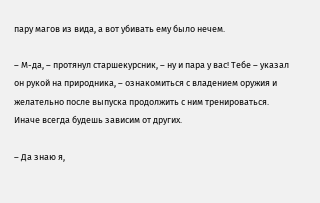пару магов из вида, а вот убивать ему было нечем.

– М-да, – протянул старшекурсник, – ну и пара у вас! Тебе – указал он рукой на природника, – ознакомиться с владением оружия и желательно после выпуска продолжить с ним тренироваться. Иначе всегда будешь зависим от других.

– Да знаю я,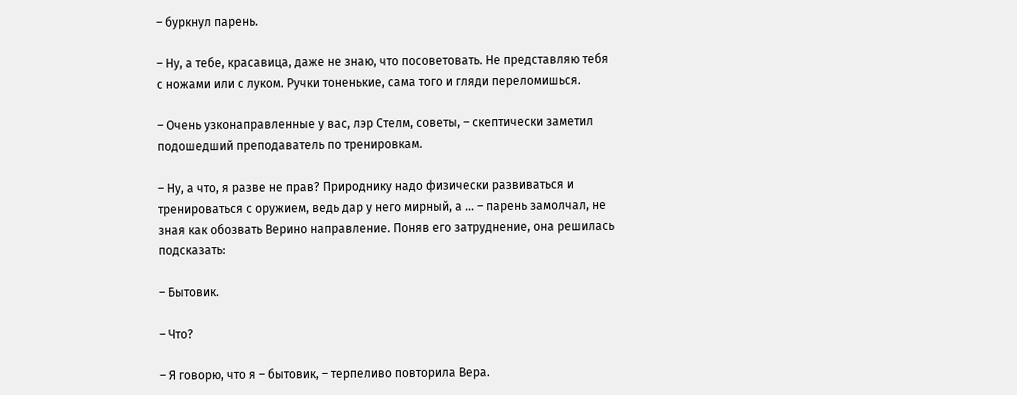– буркнул парень.

– Ну, а тебе, красавица, даже не знаю, что посоветовать. Не представляю тебя с ножами или с луком. Ручки тоненькие, сама того и гляди переломишься.

– Очень узконаправленные у вас, лэр Стелм, советы, – скептически заметил подошедший преподаватель по тренировкам.

– Ну, а что, я разве не прав? Природнику надо физически развиваться и тренироваться с оружием, ведь дар у него мирный, а … – парень замолчал, не зная как обозвать Верино направление. Поняв его затруднение, она решилась подсказать:

– Бытовик.

– Что?

– Я говорю, что я – бытовик, – терпеливо повторила Вера.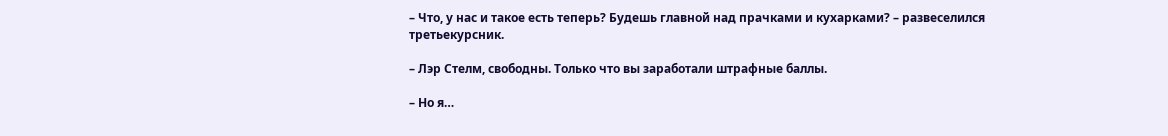– Что, у нас и такое есть теперь? Будешь главной над прачками и кухарками? – развеселился третьекурсник.

– Лэр Стелм, свободны. Только что вы заработали штрафные баллы.

– Но я…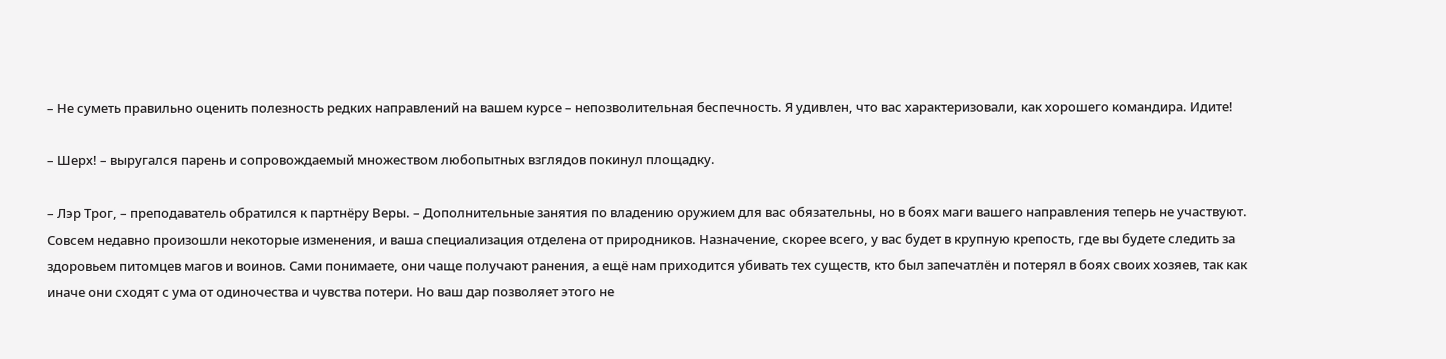– Не суметь правильно оценить полезность редких направлений на вашем курсе – непозволительная беспечность. Я удивлен, что вас характеризовали, как хорошего командира. Идите!

– Шерх! – выругался парень и сопровождаемый множеством любопытных взглядов покинул площадку.

– Лэр Трог, – преподаватель обратился к партнёру Веры. – Дополнительные занятия по владению оружием для вас обязательны, но в боях маги вашего направления теперь не участвуют. Совсем недавно произошли некоторые изменения, и ваша специализация отделена от природников. Назначение, скорее всего, у вас будет в крупную крепость, где вы будете следить за здоровьем питомцев магов и воинов. Сами понимаете, они чаще получают ранения, а ещё нам приходится убивать тех существ, кто был запечатлён и потерял в боях своих хозяев, так как иначе они сходят с ума от одиночества и чувства потери. Но ваш дар позволяет этого не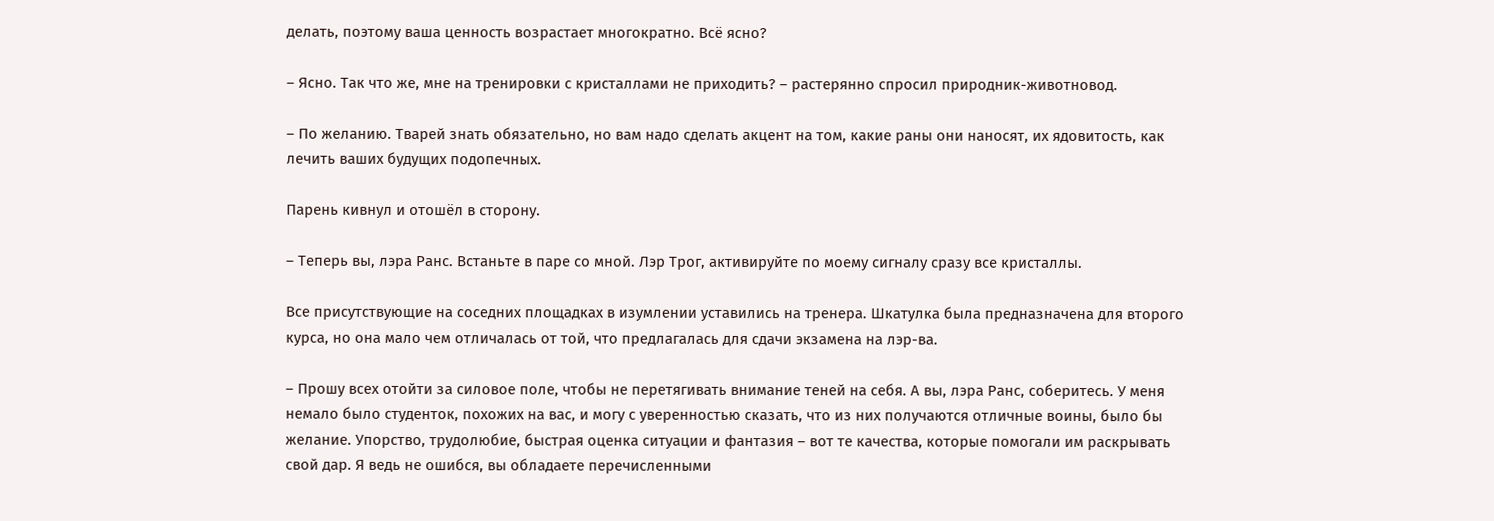делать, поэтому ваша ценность возрастает многократно. Всё ясно?

– Ясно. Так что же, мне на тренировки с кристаллами не приходить? – растерянно спросил природник-животновод.

– По желанию. Тварей знать обязательно, но вам надо сделать акцент на том, какие раны они наносят, их ядовитость, как лечить ваших будущих подопечных.

Парень кивнул и отошёл в сторону.

– Теперь вы, лэра Ранс. Встаньте в паре со мной. Лэр Трог, активируйте по моему сигналу сразу все кристаллы.

Все присутствующие на соседних площадках в изумлении уставились на тренера. Шкатулка была предназначена для второго курса, но она мало чем отличалась от той, что предлагалась для сдачи экзамена на лэр-ва.

– Прошу всех отойти за силовое поле, чтобы не перетягивать внимание теней на себя. А вы, лэра Ранс, соберитесь. У меня немало было студенток, похожих на вас, и могу с уверенностью сказать, что из них получаются отличные воины, было бы желание. Упорство, трудолюбие, быстрая оценка ситуации и фантазия – вот те качества, которые помогали им раскрывать свой дар. Я ведь не ошибся, вы обладаете перечисленными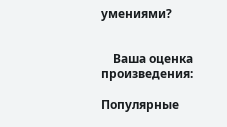умениями?


    Ваша оценка произведения:

Популярные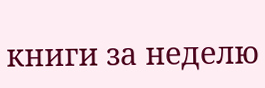книги за неделю